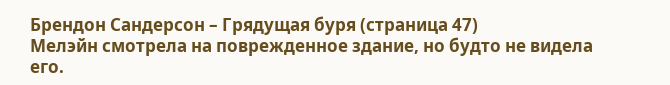Брендон Сандерсон – Грядущая буря (страница 47)
Мелэйн смотрела на поврежденное здание, но будто не видела его.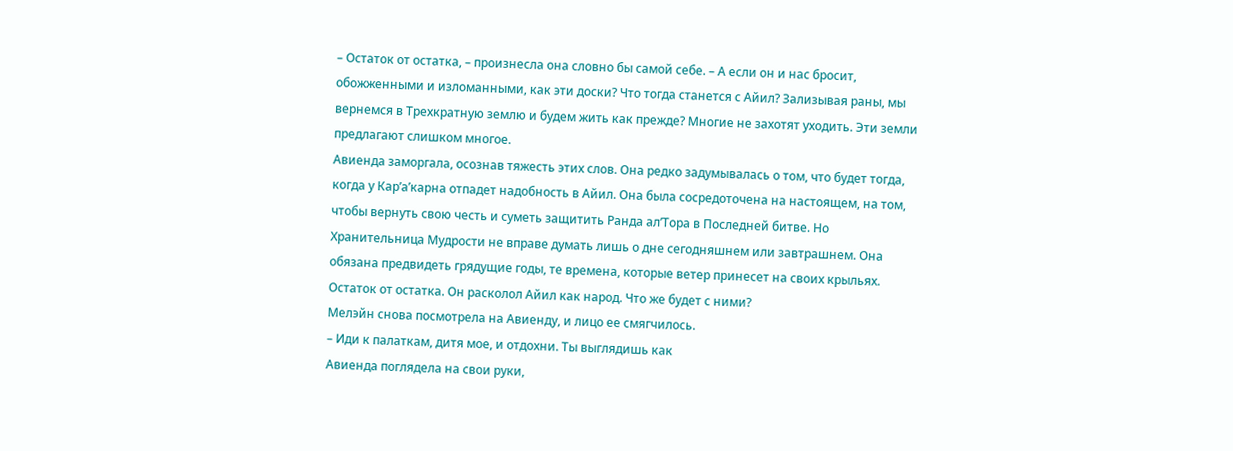– Остаток от остатка, – произнесла она словно бы самой себе. – А если он и нас бросит, обожженными и изломанными, как эти доски? Что тогда станется с Айил? Зализывая раны, мы вернемся в Трехкратную землю и будем жить как прежде? Многие не захотят уходить. Эти земли предлагают слишком многое.
Авиенда заморгала, осознав тяжесть этих слов. Она редко задумывалась о том, что будет тогда, когда у Кар’а’карна отпадет надобность в Айил. Она была сосредоточена на настоящем, на том, чтобы вернуть свою честь и суметь защитить Ранда ал’Тора в Последней битве. Но Хранительница Мудрости не вправе думать лишь о дне сегодняшнем или завтрашнем. Она обязана предвидеть грядущие годы, те времена, которые ветер принесет на своих крыльях.
Остаток от остатка. Он расколол Айил как народ. Что же будет с ними?
Мелэйн снова посмотрела на Авиенду, и лицо ее смягчилось.
– Иди к палаткам, дитя мое, и отдохни. Ты выглядишь как
Авиенда поглядела на свои руки,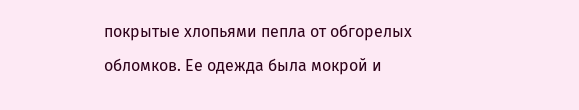покрытые хлопьями пепла от обгорелых обломков. Ее одежда была мокрой и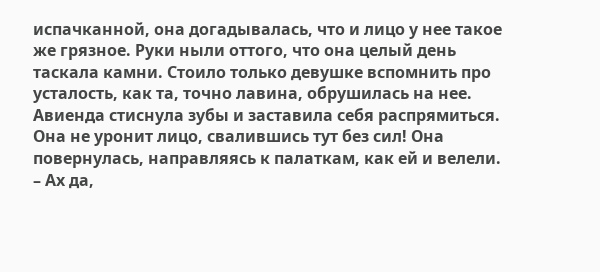испачканной, она догадывалась, что и лицо у нее такое же грязное. Руки ныли оттого, что она целый день таскала камни. Стоило только девушке вспомнить про усталость, как та, точно лавина, обрушилась на нее. Авиенда стиснула зубы и заставила себя распрямиться. Она не уронит лицо, свалившись тут без сил! Она повернулась, направляясь к палаткам, как ей и велели.
– Ах да,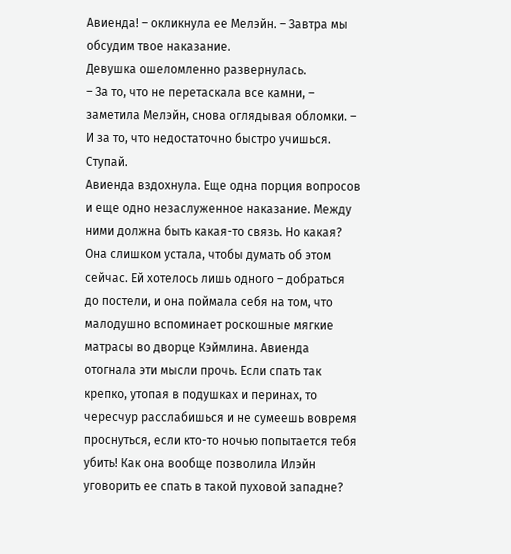Авиенда! – окликнула ее Мелэйн. – Завтра мы обсудим твое наказание.
Девушка ошеломленно развернулась.
– За то, что не перетаскала все камни, – заметила Мелэйн, снова оглядывая обломки. – И за то, что недостаточно быстро учишься. Ступай.
Авиенда вздохнула. Еще одна порция вопросов и еще одно незаслуженное наказание. Между ними должна быть какая-то связь. Но какая?
Она слишком устала, чтобы думать об этом сейчас. Ей хотелось лишь одного – добраться до постели, и она поймала себя на том, что малодушно вспоминает роскошные мягкие матрасы во дворце Кэймлина. Авиенда отогнала эти мысли прочь. Если спать так крепко, утопая в подушках и перинах, то чересчур расслабишься и не сумеешь вовремя проснуться, если кто-то ночью попытается тебя убить! Как она вообще позволила Илэйн уговорить ее спать в такой пуховой западне?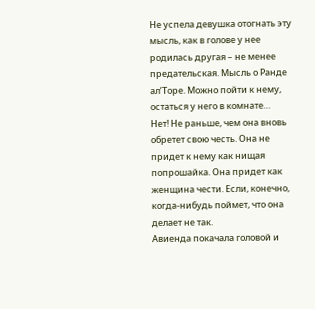Не успела девушка отогнать эту мысль, как в голове у нее родилась другая – не менее предательская. Мысль о Ранде ал’Торе. Можно пойти к нему, остаться у него в комнате…
Нет! Не раньше, чем она вновь обретет свою честь. Она не придет к нему как нищая попрошайка. Она придет как женщина чести. Если, конечно, когда-нибудь поймет, что она делает не так.
Авиенда покачала головой и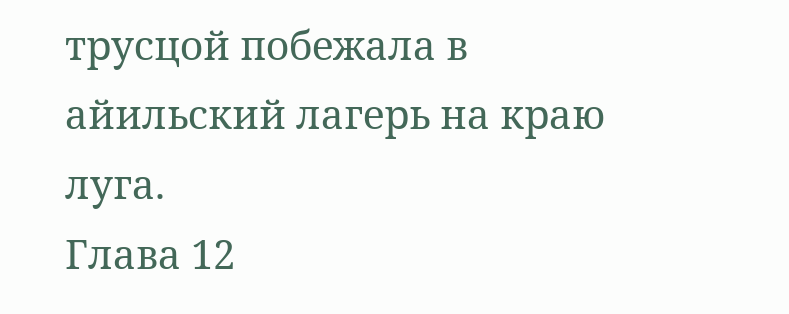трусцой побежала в айильский лагерь на краю луга.
Глава 12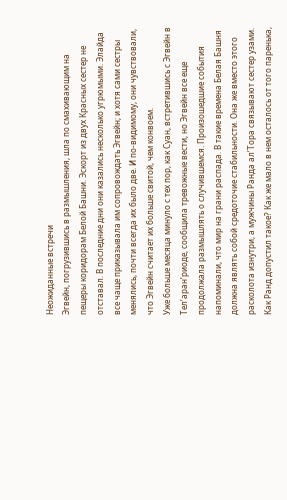Неожиданные встречи
Эгвейн, погрузившись в размышления, шла по смахивающим на пещеры коридорам Белой Башни. Эскорт из двух Красных сестер не отставал. В последние дни они казались несколько угрюмыми. Элайда все чаще приказывала им сопровождать Эгвейн; и хотя сами сестры менялись, почти всегда их было две. И по-видимому, они чувствовали, что Эгвейн считает их больше свитой, чем конвоем.
Уже больше месяца минуло с тех пор, как Суан, встретившись с Эгвейн в Тел’аран’риоде, сообщила тревожные вести, но Эгвейн все еще продолжала размышлять о случившемся. Произошедшие события напоминали, что мир на грани распада. В такие времена Белая Башня должна являть собой средоточие стабильности. Она же вместо этого расколота изнутри, а мужчины Ранда ал’Тора связывают сестер узами. Как Ранд допустил такое? Как же мало в нем осталось от того паренька,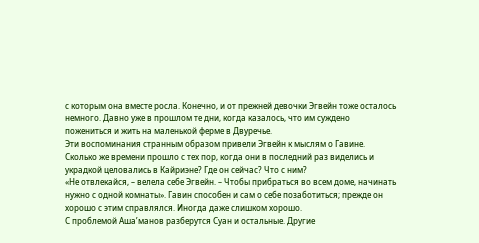с которым она вместе росла. Конечно, и от прежней девочки Эгвейн тоже осталось немного. Давно уже в прошлом те дни, когда казалось, что им суждено пожениться и жить на маленькой ферме в Двуречье.
Эти воспоминания странным образом привели Эгвейн к мыслям о Гавине. Сколько же времени прошло с тех пор, когда они в последний раз виделись и украдкой целовались в Кайриэне? Где он сейчас? Что с ним?
«Не отвлекайся, – велела себе Эгвейн. – Чтобы прибраться во всем доме, начинать нужно с одной комнаты». Гавин способен и сам о себе позаботиться; прежде он хорошо с этим справлялся. Иногда даже слишком хорошо.
С проблемой Аша’манов разберутся Суан и остальные. Другие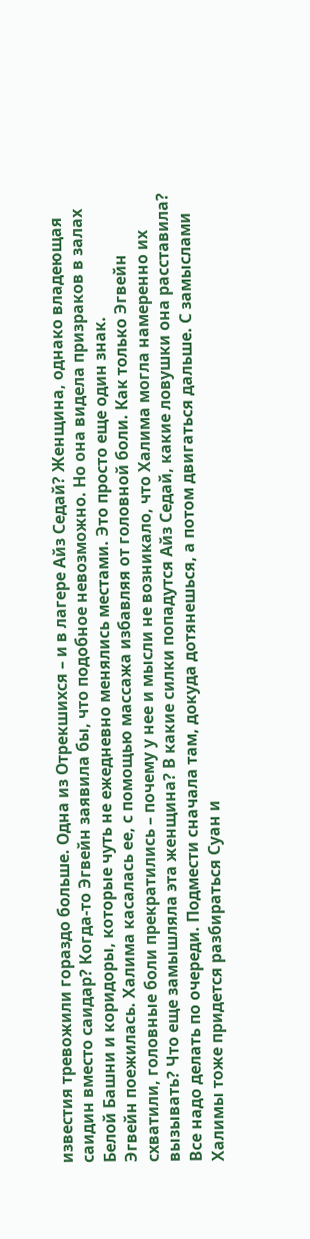известия тревожили гораздо больше. Одна из Отрекшихся – и в лагере Айз Седай? Женщина, однако владеющая саидин вместо саидар? Когда-то Эгвейн заявила бы, что подобное невозможно. Но она видела призраков в залах Белой Башни и коридоры, которые чуть не ежедневно менялись местами. Это просто еще один знак.
Эгвейн поежилась. Халима касалась ее, с помощью массажа избавляя от головной боли. Как только Эгвейн схватили, головные боли прекратились – почему у нее и мысли не возникало, что Халима могла намеренно их вызывать? Что еще замышляла эта женщина? В какие силки попадутся Айз Седай, какие ловушки она расставила?
Все надо делать по очереди. Подмести сначала там, докуда дотянешься, а потом двигаться дальше. С замыслами Халимы тоже придется разбираться Суан и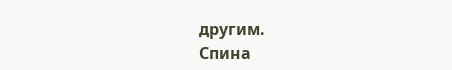другим.
Спина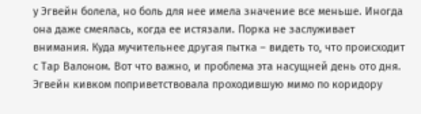у Эгвейн болела, но боль для нее имела значение все меньше. Иногда она даже смеялась, когда ее истязали. Порка не заслуживает внимания. Куда мучительнее другая пытка – видеть то, что происходит с Тар Валоном. Вот что важно, и проблема эта насущней день ото дня. Эгвейн кивком поприветствовала проходившую мимо по коридору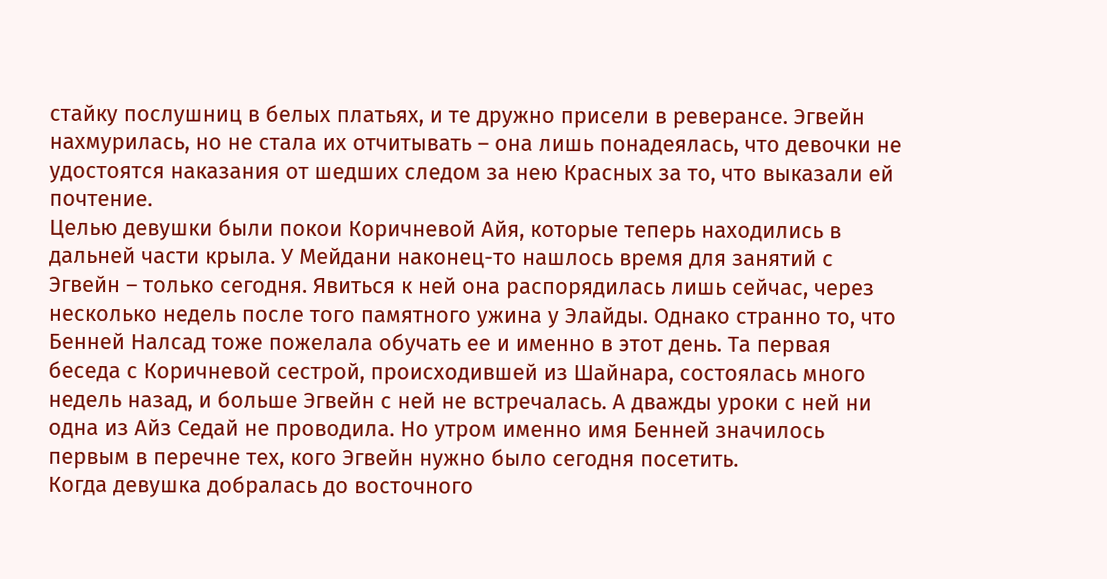стайку послушниц в белых платьях, и те дружно присели в реверансе. Эгвейн нахмурилась, но не стала их отчитывать – она лишь понадеялась, что девочки не удостоятся наказания от шедших следом за нею Красных за то, что выказали ей почтение.
Целью девушки были покои Коричневой Айя, которые теперь находились в дальней части крыла. У Мейдани наконец-то нашлось время для занятий с Эгвейн – только сегодня. Явиться к ней она распорядилась лишь сейчас, через несколько недель после того памятного ужина у Элайды. Однако странно то, что Бенней Налсад тоже пожелала обучать ее и именно в этот день. Та первая беседа с Коричневой сестрой, происходившей из Шайнара, состоялась много недель назад, и больше Эгвейн с ней не встречалась. А дважды уроки с ней ни одна из Айз Седай не проводила. Но утром именно имя Бенней значилось первым в перечне тех, кого Эгвейн нужно было сегодня посетить.
Когда девушка добралась до восточного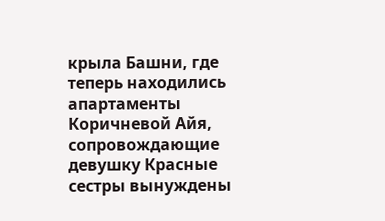крыла Башни, где теперь находились апартаменты Коричневой Айя, сопровождающие девушку Красные сестры вынуждены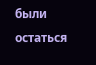были остаться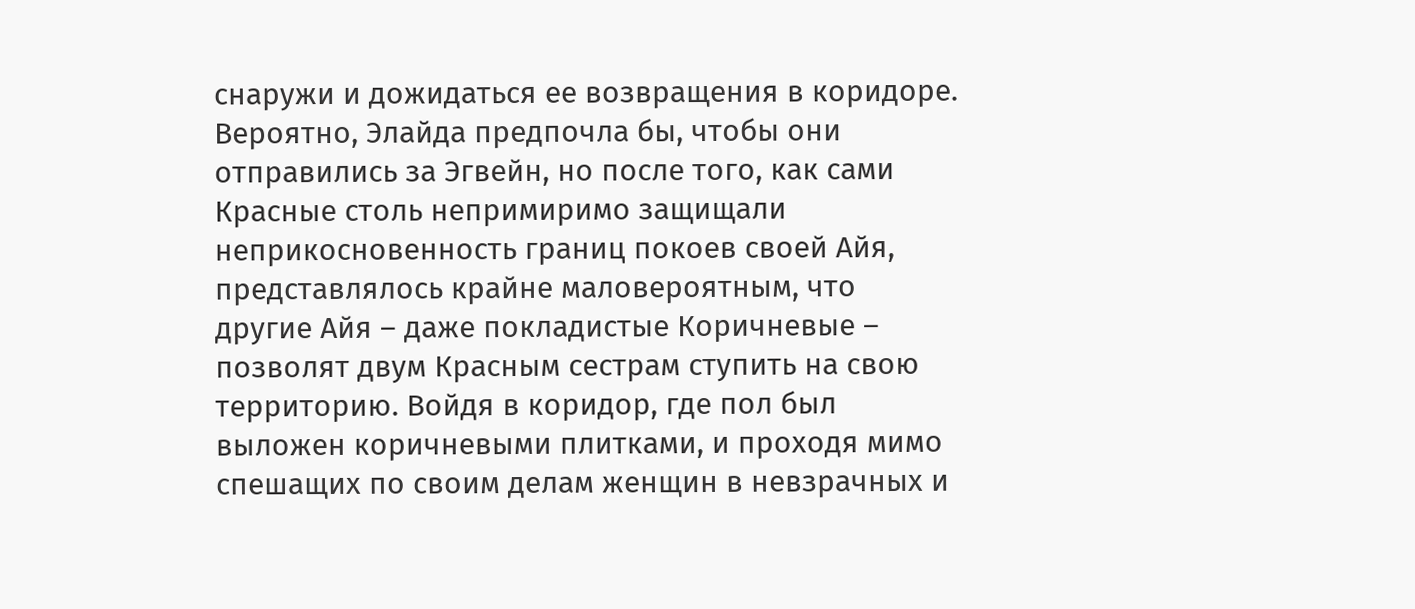снаружи и дожидаться ее возвращения в коридоре. Вероятно, Элайда предпочла бы, чтобы они отправились за Эгвейн, но после того, как сами Красные столь непримиримо защищали неприкосновенность границ покоев своей Айя, представлялось крайне маловероятным, что другие Айя – даже покладистые Коричневые – позволят двум Красным сестрам ступить на свою территорию. Войдя в коридор, где пол был выложен коричневыми плитками, и проходя мимо спешащих по своим делам женщин в невзрачных и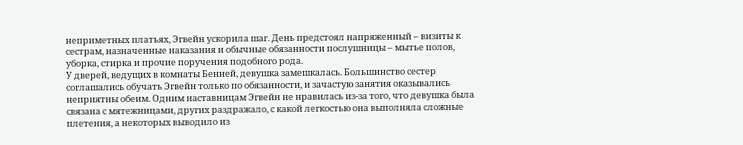неприметных платьях, Эгвейн ускорила шаг. День предстоял напряженный – визиты к сестрам, назначенные наказания и обычные обязанности послушницы – мытье полов, уборка, стирка и прочие поручения подобного рода.
У дверей, ведущих в комнаты Бенней, девушка замешкалась. Большинство сестер соглашались обучать Эгвейн только по обязанности, и зачастую занятия оказывались неприятны обеим. Одним наставницам Эгвейн не нравилась из-за того, что девушка была связана с мятежницами, других раздражало, с какой легкостью она выполняла сложные плетения, а некоторых выводило из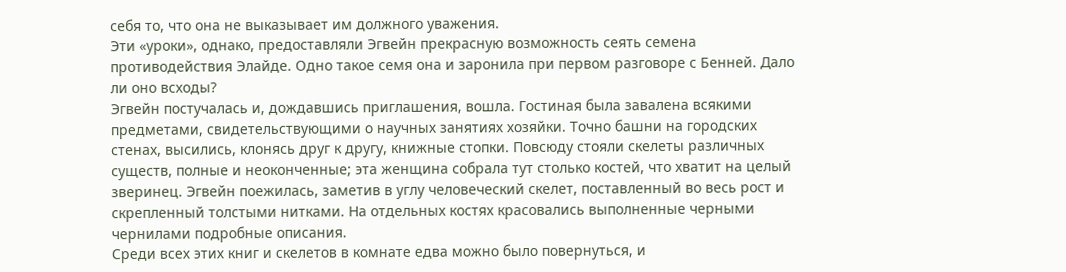себя то, что она не выказывает им должного уважения.
Эти «уроки», однако, предоставляли Эгвейн прекрасную возможность сеять семена противодействия Элайде. Одно такое семя она и заронила при первом разговоре с Бенней. Дало ли оно всходы?
Эгвейн постучалась и, дождавшись приглашения, вошла. Гостиная была завалена всякими предметами, свидетельствующими о научных занятиях хозяйки. Точно башни на городских стенах, высились, клонясь друг к другу, книжные стопки. Повсюду стояли скелеты различных существ, полные и неоконченные; эта женщина собрала тут столько костей, что хватит на целый зверинец. Эгвейн поежилась, заметив в углу человеческий скелет, поставленный во весь рост и скрепленный толстыми нитками. На отдельных костях красовались выполненные черными чернилами подробные описания.
Среди всех этих книг и скелетов в комнате едва можно было повернуться, и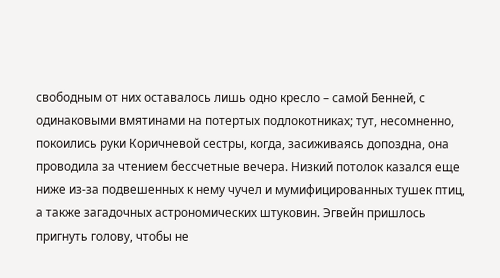свободным от них оставалось лишь одно кресло – самой Бенней, с одинаковыми вмятинами на потертых подлокотниках; тут, несомненно, покоились руки Коричневой сестры, когда, засиживаясь допоздна, она проводила за чтением бессчетные вечера. Низкий потолок казался еще ниже из-за подвешенных к нему чучел и мумифицированных тушек птиц, а также загадочных астрономических штуковин. Эгвейн пришлось пригнуть голову, чтобы не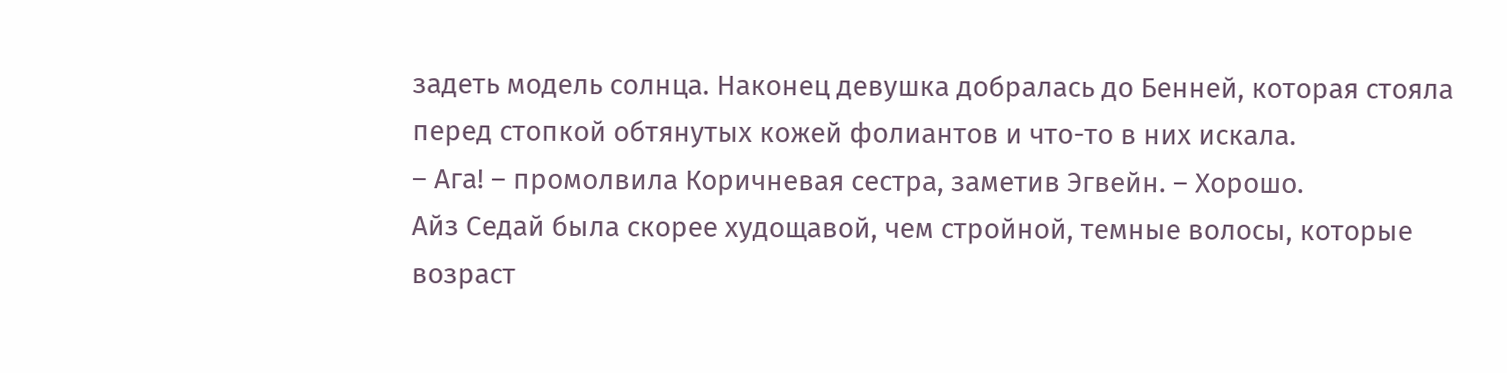задеть модель солнца. Наконец девушка добралась до Бенней, которая стояла перед стопкой обтянутых кожей фолиантов и что-то в них искала.
– Ага! – промолвила Коричневая сестра, заметив Эгвейн. – Хорошо.
Айз Седай была скорее худощавой, чем стройной, темные волосы, которые возраст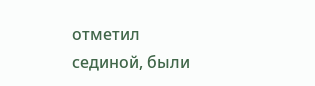отметил сединой, были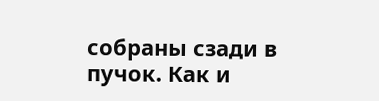собраны сзади в пучок. Как и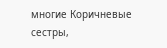многие Коричневые сестры,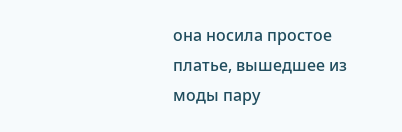она носила простое платье, вышедшее из моды пару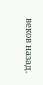веков назад.